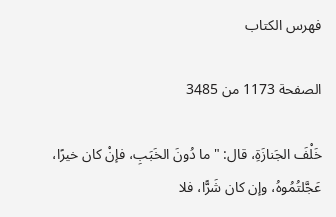فهرس الكتاب

الصفحة 1173 من 3485

خَلْفَ الجَنازَةِ، قال: "ما دُونَ الخَبَبِ، فإنْ كان خيرًا، عَجَّلتُمُوهُ، وإن كان شَرًّا، فلا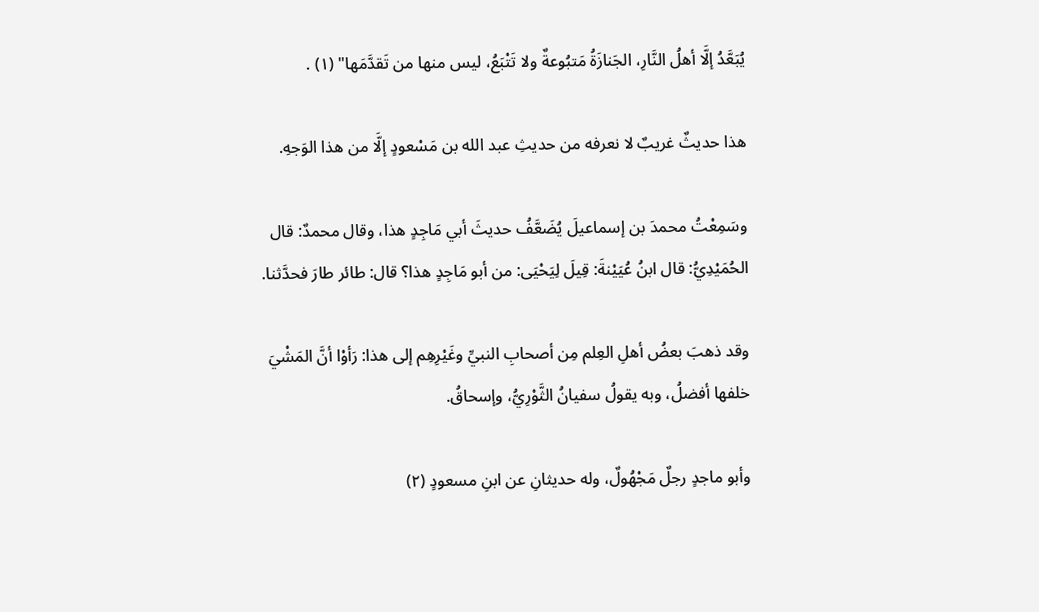يُبَعَّدُ إلَّا أهلُ النَّارِ، الجَنازَةُ مَتبُوعةٌ ولا تَتْبَعُ، ليس منها من تَقدَّمَها" (١) .

هذا حديثٌ غريبٌ لا نعرفه من حديثِ عبد الله بن مَسْعودٍ إلَّا من هذا الوَجهِ.

وسَمِعْتُ محمدَ بن إسماعيلَ يُضَعَّفُ حديثَ أبي مَاجِدٍ هذا، وقال محمدٌ: قال الحُمَيْدِيُّ: قال ابنُ عُيَيْنةَ: قِيلَ لِيَحْيَى: من أبو مَاجِدٍ هذا؟ قال: طائر طارَ فحدَّثنا.

وقد ذهبَ بعضُ أهلِ العِلم مِن أصحابِ النبيِّ وغَيْرِهِم إلى هذا: رَأوْا أنَّ المَشْيَ خلفها أفضلُ، وبه يقولُ سفيانُ الثَّوْرِيُّ، وإسحاقُ.

وأبو ماجدٍ رجلٌ مَجْهُولٌ، وله حديثانِ عن ابنِ مسعودٍ (٢)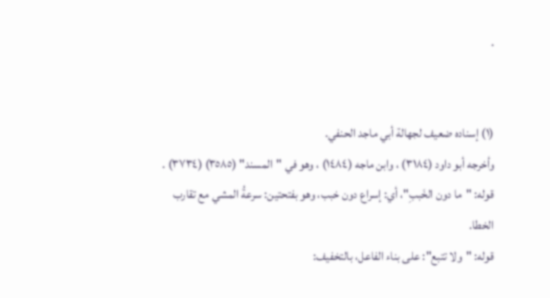.


(١) إسناده ضعيف لجهالة أبي ماجد الحنفي.
وأخرجه أبو داود (٣١٨٤) ، وابن ماجه (١٤٨٤) ، وهو في "المسند" (٣٥٨٥) (٣٧٣٤) .
قوله: "ما دون الخَببِ"، أي: إسراع دون خبب، وهو بفتحتين: سرعةُ المشي مع تقارب الخطا.
قوله: "ولا تتبع": على بناء الفاعل، بالتخفيف: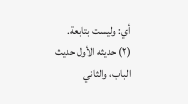أي: وليست بتابعة.
(٢) حديثه الأول حديث الباب، والثاني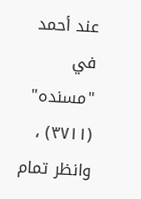عند أحمد في "مسنده" (٣٧١١) ، وانظر تمام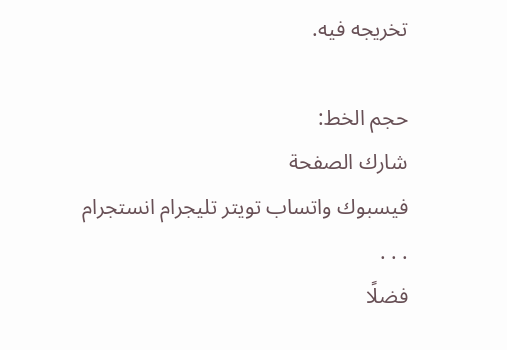تخريجه فيه.

حجم الخط:
شارك الصفحة
فيسبوك واتساب تويتر تليجرام انستجرام
. . .
فضلًا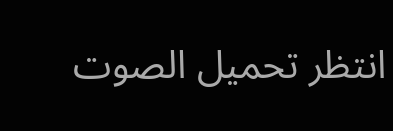انتظر تحميل الصوت